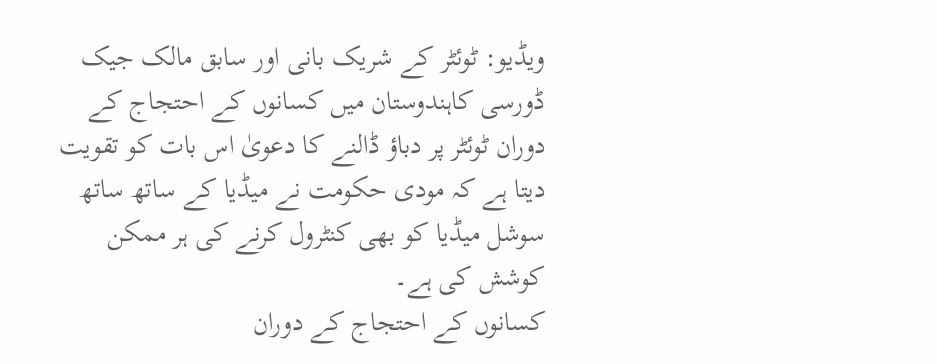ویڈیو: ٹوئٹر کے شریک بانی اور سابق مالک جیک ڈورسی کاہندوستان میں کسانوں کے احتجاج کے دوران ٹوئٹر پر دباؤ ڈالنے کا دعویٰ اس بات کو تقویت دیتا ہے کہ مودی حکومت نے میڈیا کے ساتھ ساتھ سوشل میڈیا کو بھی کنٹرول کرنے کی ہر ممکن کوشش کی ہے۔
کسانوں کے احتجاج کے دوران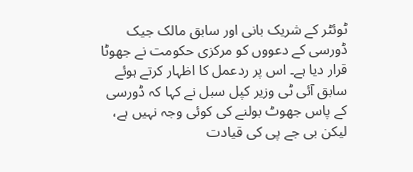ٹوئٹر کے شریک بانی اور سابق مالک جیک ڈورسی کے دعووں کو مرکزی حکومت نے جھوٹا قرار دیا ہے۔ اس پر ردعمل کا اظہار کرتے ہوئے سابق آئی ٹی وزیر کپل سبل نے کہا کہ ڈورسی کے پاس جھوٹ بولنے کی کوئی وجہ نہیں ہے، لیکن بی جے پی کی قیادت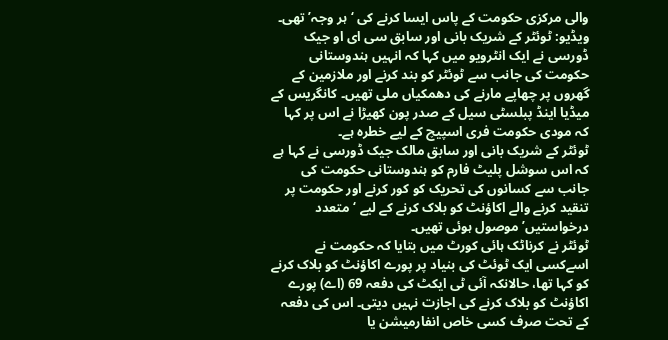والی مرکزی حکومت کے پاس ایسا کرنے کی ‘ہر وجہ’ تھی۔
ویڈیو: ٹوئٹر کے شریک بانی اور سابق سی ای او جیک ڈورسی نے ایک انٹرویو میں کہا کہ انہیں ہندوستانی حکومت کی جانب سے ٹوئٹر کو بند کرنے اور ملازمین کے گھروں پر چھاپے مارنے کی دھمکیاں ملی تھیں۔ کانگریس کے میڈیا اینڈ پبلسٹی سیل کے صدر پون کھیڑا نے اس پر کہا کہ مودی حکومت فری اسپیچ کے لیے خطرہ ہے۔
ٹوئٹر کے شریک بانی اور سابق مالک جیک ڈورسی نے کہا ہے کہ اس سوشل پلیٹ فارم کو ہندوستانی حکومت کی جانب سے کسانوں کی تحریک کو کور کرنے اور حکومت پر تنقید کرنے والے اکاؤنٹ کو بلاک کرنے کے لیے ‘متعدد درخواستیں’ موصول ہوئی تھیں۔
ٹوئٹر نے کرناٹک ہائی کورٹ میں بتایا کہ حکومت نے اسےکسی ایک ٹوئٹ کی بنیاد پر پورے اکاؤنٹ کو بلاک کرنے کو کہا تھا، حالانکہ آئی ٹی ایکٹ کی دفعہ 69 (اے) پورے اکاؤنٹ کو بلاک کرنے کی اجازت نہیں دیتی۔ اس کی دفعہ کے تحت صرف کسی خاص انفارمیشن یا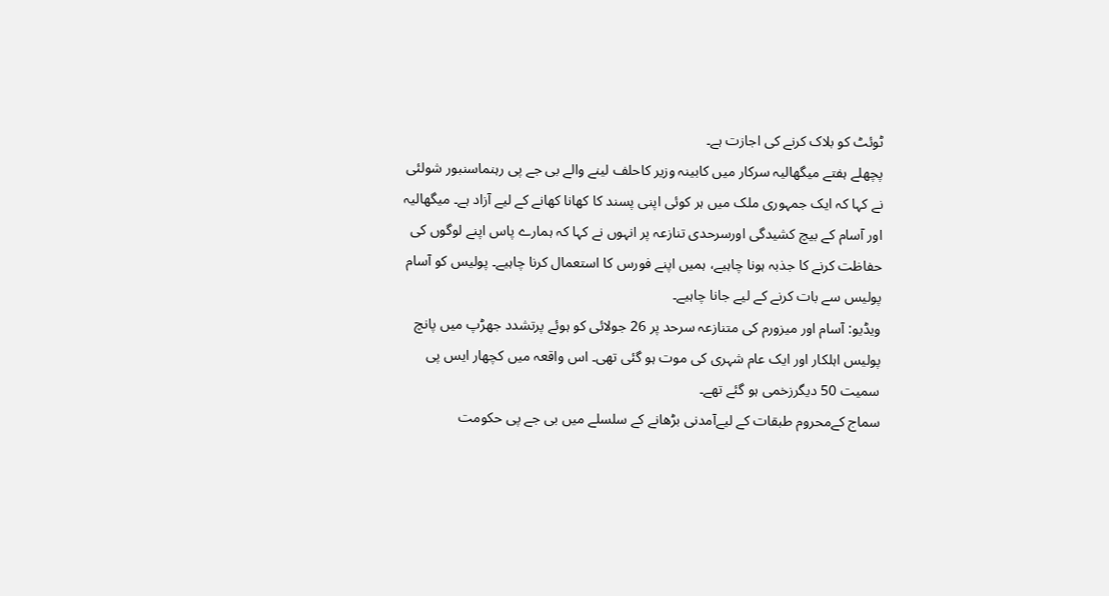ٹوئٹ کو بلاک کرنے کی اجازت ہے۔
پچھلے ہفتے میگھالیہ سرکار میں کابینہ وزیر کاحلف لینے والے بی جے پی رہنماسنبور شولئی نے کہا کہ ایک جمہوری ملک میں ہر کوئی اپنی پسند کا کھانا کھانے کے لیے آزاد ہے۔ میگھالیہ اور آسام کے بیچ کشیدگی اورسرحدی تنازعہ پر انہوں نے کہا کہ ہمارے پاس اپنے لوگوں کی حفاظت کرنے کا جذبہ ہونا چاہیے، ہمیں اپنے فورس کا استعمال کرنا چاہیے۔ پولیس کو آسام پولیس سے بات کرنے کے لیے جانا چاہیے۔
ویڈیو: آسام اور میزورم کی متنازعہ سرحد پر 26 جولائی کو ہوئے پرتشدد جھڑپ میں پانچ پولیس اہلکار اور ایک عام شہری کی موت ہو گئی تھی۔ اس واقعہ میں کچھار ایس پی سمیت 50 دیگرزخمی ہو گئے تھے۔
سماج کےمحروم طبقات کے لیےآمدنی بڑھانے کے سلسلے میں بی جے پی حکومت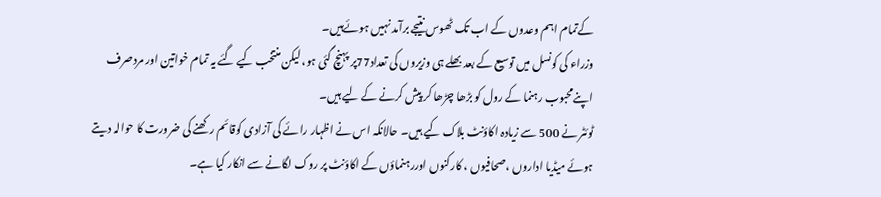کےتمام اہم وعدوں کے اب تک ٹھوس نتیجے برآمد نہیں ہوئےہیں۔
وزراء کی کونسل میں توسیع کے بعد بھلے ہی وزیروں کی تعداد77پر پہنچ گئی ہو، لیکن منتخب کیے گئے یہ تمام خواتین اور مردصرف اپنےمحبوب رہنما کے رول کو بڑھا چڑھا کر پیش کرنے کے لیے ہیں۔
ٹوئٹر نے 500 سے زیادہ اکاؤنٹ بلاک کیے ہیں۔ حالانکہ اس نے اظہار رائے کی آزادی کوقائم رکھنے کی ضرورت کا حوالہ دیتے ہوئے میڈیا اداروں ،صحافیوں ، کارکنوں اوررہنماؤں کے اکاؤنٹ پر روک لگانے سے انکار کیا ہے۔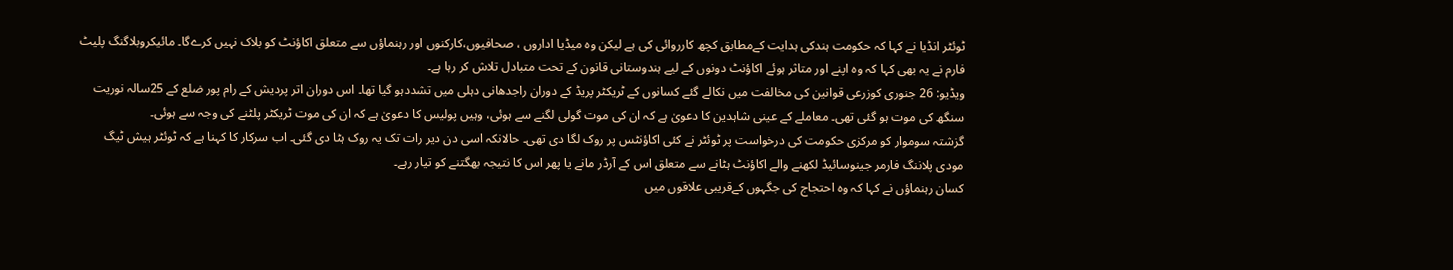ٹوئٹر انڈیا نے کہا کہ حکومت ہندکی ہدایت کےمطابق کچھ کارروائی کی ہے لیکن وہ میڈیا اداروں ، صحافیوں،کارکنوں اور رہنماؤں سے متعلق اکاؤنٹ کو بلاک نہیں کرےگا۔ مائیکروبلاگنگ پلیٹ فارم نے یہ بھی کہا کہ وہ اپنے اور متاثر ہوئے اکاؤنٹ دونوں کے لیے ہندوستانی قانون کے تحت متبادل تلاش کر رہا ہے۔
ویڈیو: 26 جنوری کوزرعی قوانین کی مخالفت میں نکالے گئے کسانوں کے ٹریکٹر پریڈ کے دوران راجدھانی دہلی میں تشددہو گیا تھا۔ اس دوران اتر پردیش کے رام پور ضلع کے 25سالہ نوریت سنگھ کی موت ہو گئی تھی۔ معاملے کے عینی شاہدین کا دعویٰ ہے کہ ان کی موت گولی لگنے سے ہوئی، وہیں پولیس کا دعویٰ ہے کہ ان کی موت ٹریکٹر پلٹنے کی وجہ سے ہوئی۔
گزشتہ سوموار کو مرکزی حکومت کی درخواست پر ٹوئٹر نے کئی اکاؤنٹس پر روک لگا دی تھی۔ حالانکہ اسی دن دیر رات تک یہ روک ہٹا دی گئی۔ اب سرکار کا کہنا ہے کہ ٹوئٹر ہیش ٹیگ مودی پلاننگ فارمر جینوسائیڈ لکھنے والے اکاؤنٹ ہٹانے سے متعلق اس کے آرڈر مانے یا پھر اس کا نتیجہ بھگتنے کو تیار رہے۔
کسان رہنماؤں نے کہا کہ وہ احتجاج کی جگہوں کےقریبی علاقوں میں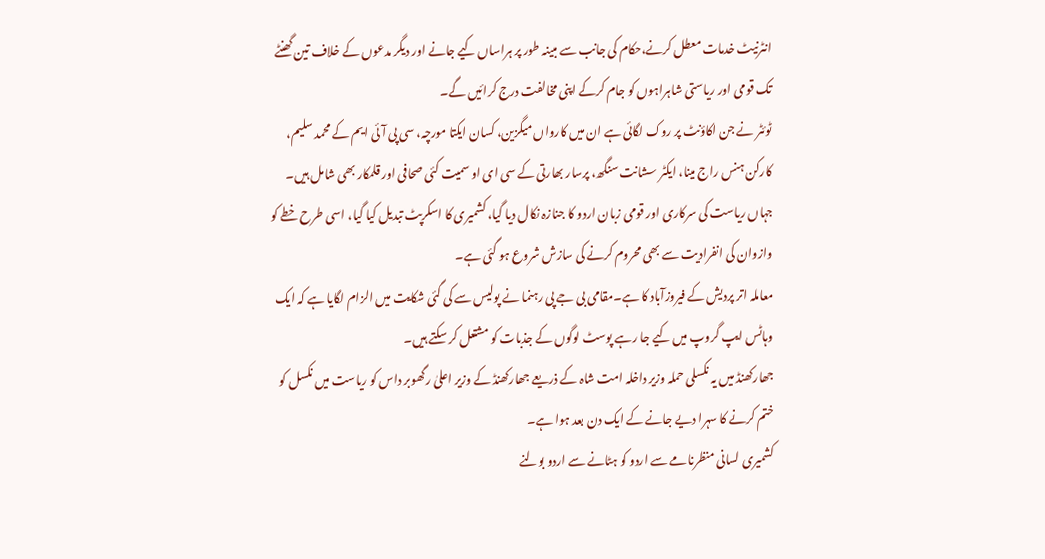انٹرنیٹ خدمات معطل کرنے،حکام کی جانب سے مبینہ طور پر ہراساں کیے جانے اور دیگر مدعوں کے خلاف تین گھنٹے تک قومی اور ریاستی شاہراہوں کو جام کرکے اپنی مخالفت درج کرائیں گے۔
ٹوئٹر نے جن اکاؤنٹ پر روک لگائی ہے ان میں کارواں میگزین، کسان ایکتا مورچہ، سی پی آئی ایم کے محمد سلیم، کارکن ہنس راج مینا، ایکٹر سشانت سنگھ، پرسار بھارتی کے سی ای او سمیت کئی صحافی اور قلمکار بھی شامل ہیں۔
جہاں ریاست کی سرکاری اور قومی زبان اردو کا جنازہ نکال دیا گیا، کشمیری کا اسکرپٹ تبدیل کیا گیا، اسی طرح خطے کو وازوان کی انفرادیت سے بھی محروم کرنے کی سازش شروع ہو گئی ہے۔
معاملہ اتر پردیش کے فیروزآباد کا ہے۔مقامی بی جے پی رہنما نے پولیس سے کی گئی شکایت میں الزام لگایا ہے کہ ایک وہاٹس ایپ گروپ میں کیے جا رہے پوسٹ لوگوں کے جذبات کو مشتعل کر سکتے ہیں۔
جھارکھنڈ میں یہ نکسلی حملہ وزیر داخلہ امت شاہ کے ذریعے جھارکھنڈ کے وزیر اعلیٰ رگھوبر داس کو ریاست میں نکسل کو ختم کرنے کا سہرا دیے جانے کے ایک دن بعد ہوا ہے۔
کشمیری لسانی منظرنامے سے اردو کو ہٹانے سے اردو بولنے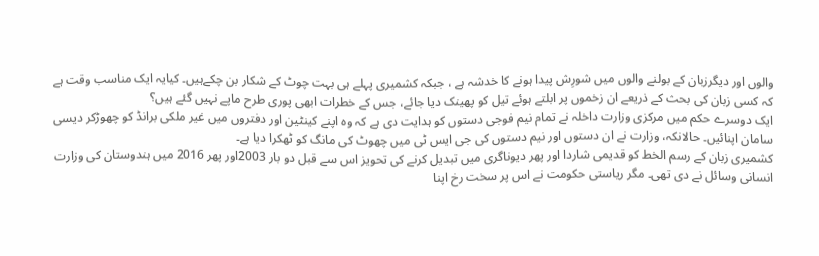والوں اور دیگرزبان کے بولنے والوں میں شورِش پیدا ہونے کا خدشہ ہے ، جبکہ کشمیری پہلے ہی بہت چوٹ کے شکار بن چکےہیں۔ کیایہ ایک مناسب وقت ہے کہ کسی زبان کی بحث کے ذریعے ان زخموں پر ابلتے ہوئے تیل کو پھینک دیا جائے، جس کے خطرات ابھی پوری طرح ماپے نہیں گئے ہیں؟
ایک دوسرے حکم میں مرکزی وزارت داخلہ نے تمام نیم فوجی دستوں کو ہدایت دی ہے کہ وہ اپنے کینٹین اور دفتروں میں غیر ملکی برانڈ کو چھوڑکر دیسی سامان اپنائیں۔ حالانکہ، وزارت نے ان دستوں اور نیم دستوں کی جی ایس ٹی میں چھوٹ کی مانگ کو ٹھکرا دیا ہے۔
کشمیری زبان کے رسم الخط کو قدیمی شاردا اور پھر دیوناگری میں تبدیل کرنے کی تحویز اس سے قبل دو بار 2003اور پھر 2016 میں ہندوستان کی وزارت انسانی وسائل نے دی تھی۔ مگر ریاستی حکومت نے اس پر سخت رخ اپنا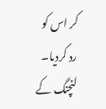کر اس کو رد کردیا۔
لنچنگ کے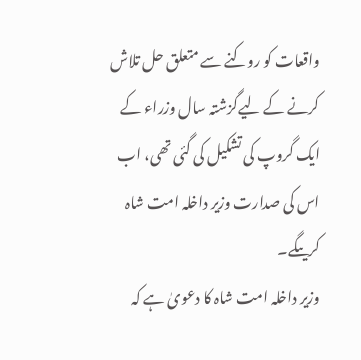واقعات کو روکنے سے متعلق حل تلاش کرنے کے لیےگزشتہ سال وزراء کے ایک گروپ کی تشکیل کی گئی تھی، اب اس کی صدارت وزیر داخلہ امت شاہ کریںگے۔
وزیر داخلہ امت شاہ کا دعویٰ ہے کہ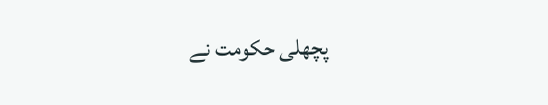پچھلی حکومت نے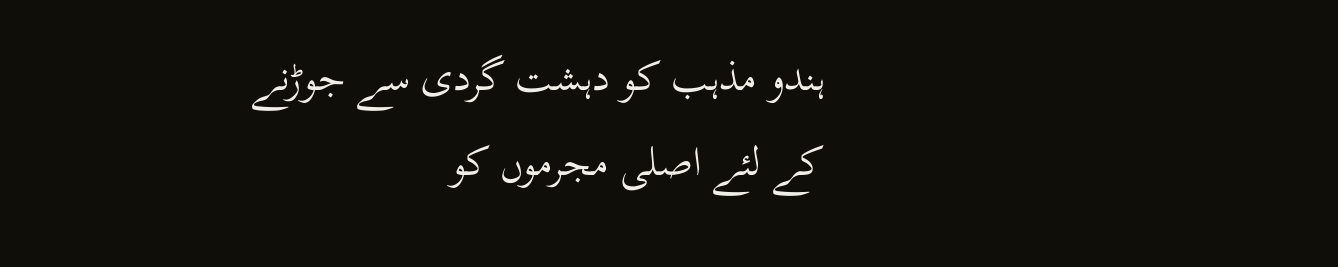ہندو مذہب کو دہشت گردی سے جوڑنے کے لئے اصلی مجرموں کو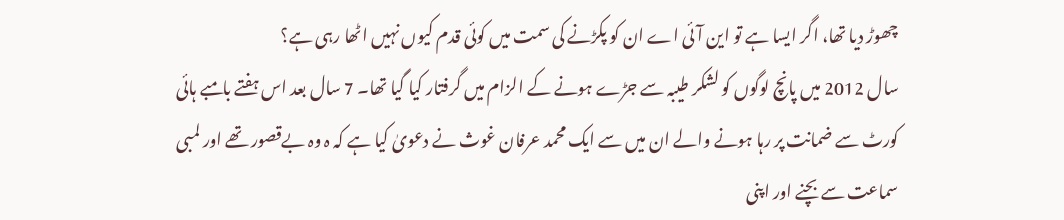چھوڑ دیا تھا، اگر ایسا ہے تو این آئی اے ان کو پکڑنے کی سمت میں کوئی قدم کیوں نہیں اٹھا رہی ہے؟
سال 2012 میں پانچ لوگوں کو لشکر طیبہ سے جڑے ہونے کے الزام میں گرفتار کیا گیا تھا۔ 7 سال بعد اس ہفتے بامبے ہائی کورٹ سے ضمانت پر رہا ہونے والے ان میں سے ایک محمد عرفان غوث نے دعویٰ کیا ہے کہ ہ وہ بےقصور تھے اور لمبی سماعت سے بچنے اور اپنی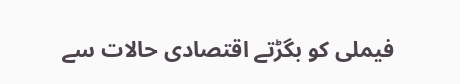فیملی کو بگڑتے اقتصادی حالات سے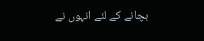بچانے کے لئے انہوں نے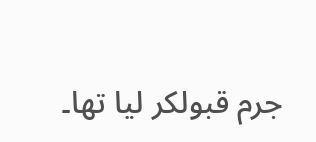جرم قبولکر لیا تھا۔